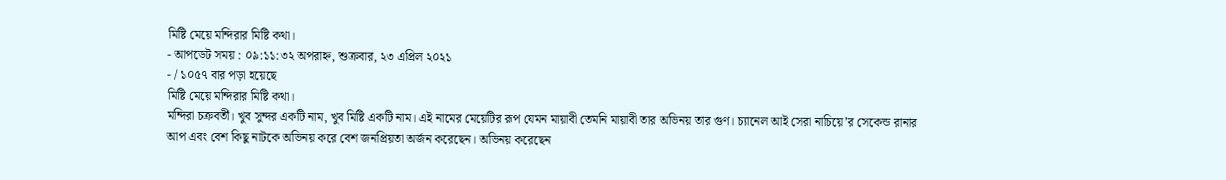মিষ্টি মেয়ে মন্দিরার মিষ্টি কথা।
- আপডেট সময় : ০৯:১১:৩২ অপরাহ্ন, শুক্রবার, ২৩ এপ্রিল ২০২১
- / ১০৫৭ বার পড়া হয়েছে
মিষ্টি মেয়ে মন্দিরার মিষ্টি কথা।
মন্দিরা চক্রবর্তী। খুব সুন্দর একটি নাম, খুব মিষ্টি একটি নাম। এই নামের মেয়েটির রূপ যেমন মায়াবী তেমনি মায়াবী তার অভিনয় তার গুণ। চ্যানেল আই সেরা নাচিয়ে’র সেকেন্ড রানার আপ এবং বেশ কিছু নাটকে অভিনয় করে বেশ জনপ্রিয়তা অর্জন করেছেন। অভিনয় করেছেন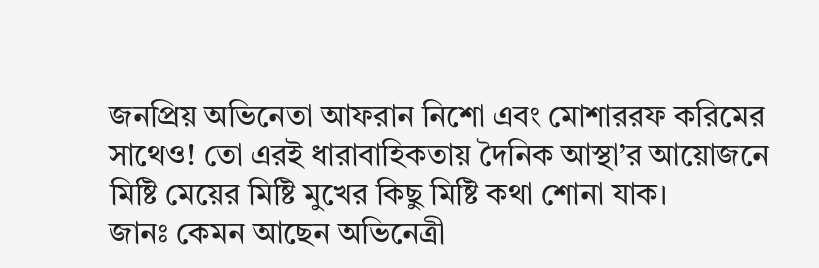জনপ্রিয় অভিনেতা আফরান নিশো এবং মোশাররফ করিমের সাথেও! তো এরই ধারাবাহিকতায় দৈনিক আস্থা’র আয়োজনে মিষ্টি মেয়ের মিষ্টি মুখের কিছু মিষ্টি কথা শোনা যাক।
জানঃ কেমন আছেন অভিনেত্রী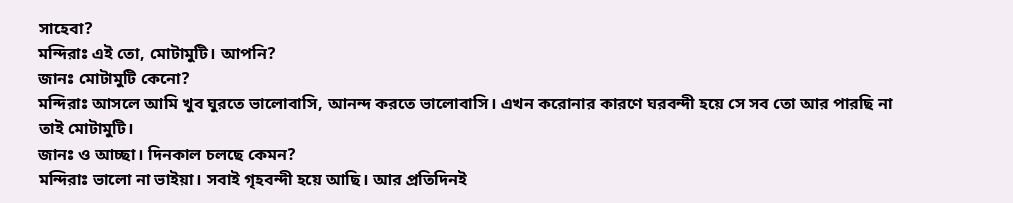সাহেবা?
মন্দিরাঃ এই তো, মোটামুটি। আপনি?
জানঃ মোটামুটি কেনো?
মন্দিরাঃ আসলে আমি খুব ঘুরতে ভালোবাসি, আনন্দ করতে ভালোবাসি। এখন করোনার কারণে ঘরবন্দী হয়ে সে সব তো আর পারছি না তাই মোটামুটি।
জানঃ ও আচ্ছা। দিনকাল চলছে কেমন?
মন্দিরাঃ ভালো না ভাইয়া। সবাই গৃহবন্দী হয়ে আছি। আর প্রতিদিনই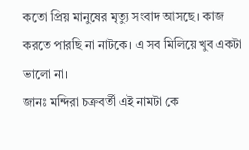কতো প্রিয় মানুষের মৃত্যু সংবাদ আসছে। কাজ করতে পারছি না নাটকে। এ সব মিলিয়ে খুব একটা ভালো না।
জানঃ মন্দিরা চক্রবর্তী এই নামটা কে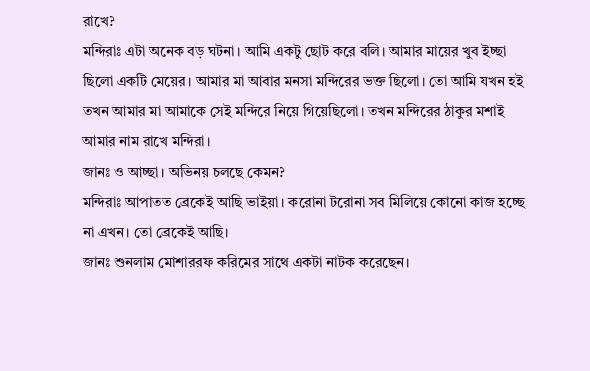রাখে?
মন্দিরাঃ এটা অনেক বড় ঘটনা। আমি একটু ছোট করে বলি। আমার মায়ের খুব ইচ্ছা ছিলো একটি মেয়ের। আমার মা আবার মনসা মন্দিরের ভক্ত ছিলো। তো আমি যখন হই তখন আমার মা আমাকে সেই মন্দিরে নিয়ে গিয়েছিলো। তখন মন্দিরের ঠাকুর মশাই আমার নাম রাখে মন্দিরা।
জানঃ ও আচ্ছা। অভিনয় চলছে কেমন?
মন্দিরাঃ আপাতত ব্রেকেই আছি ভাইয়া। করোনা টরোনা সব মিলিয়ে কোনো কাজ হচ্ছে না এখন। তো ব্রেকেই আছি।
জানঃ শুনলাম মোশাররফ করিমের সাথে একটা নাটক করেছেন।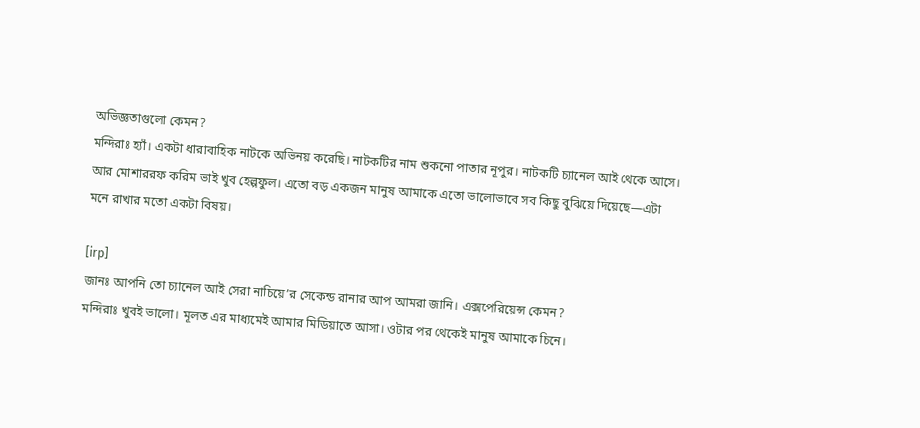অভিজ্ঞতাগুলো কেমন?
মন্দিরাঃ হ্যাঁ। একটা ধারাবাহিক নাটকে অভিনয় করেছি। নাটকটির নাম শুকনো পাতার নূপুর। নাটকটি চ্যানেল আই থেকে আসে। আর মোশাররফ করিম ভাই খুব হেল্পফুল। এতো বড় একজন মানুষ আমাকে এতো ভালোভাবে সব কিছু বুঝিয়ে দিয়েছে—এটা মনে রাখার মতো একটা বিষয়।

[irp]
জানঃ আপনি তো চ্যানেল আই সেরা নাচিয়ে’র সেকেন্ড রানার আপ আমরা জানি। এক্সপেরিয়েন্স কেমন?
মন্দিরাঃ খুবই ভালো। মূলত এর মাধ্যমেই আমার মিডিয়াতে আসা। ওটার পর থেকেই মানুষ আমাকে চিনে।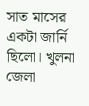সাত মাসের একটা জার্নি ছিলো। খুলনা জেলা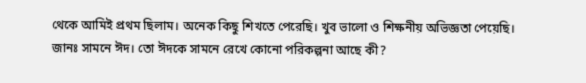থেকে আমিই প্রথম ছিলাম। অনেক কিছু শিখতে পেরেছি। খুব ভালো ও শিক্ষনীয় অভিজ্ঞতা পেয়েছি।
জানঃ সামনে ঈদ। তো ঈদকে সামনে রেখে কোনো পরিকল্পনা আছে কী?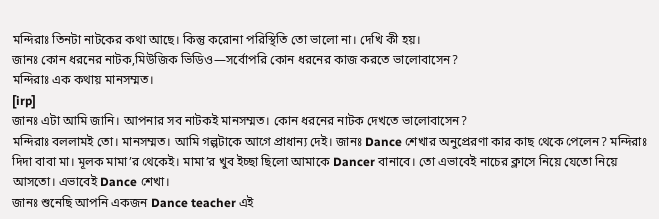মন্দিরাঃ তিনটা নাটকের কথা আছে। কিন্তু করোনা পরিস্থিতি তো ভালো না। দেখি কী হয়।
জানঃ কোন ধরনের নাটক,মিউজিক ভিডিও—সর্বোপরি কোন ধরনের কাজ করতে ভালোবাসেন?
মন্দিরাঃ এক কথায় মানসম্মত।
[irp]
জানঃ এটা আমি জানি। আপনার সব নাটকই মানসম্মত। কোন ধরনের নাটক দেখতে ভালোবাসেন?
মন্দিরাঃ বললামই তো। মানসম্মত। আমি গল্পটাকে আগে প্রাধান্য দেই। জানঃ Dance শেখার অনুপ্রেরণা কার কাছ থেকে পেলেন? মন্দিরাঃ দিদা বাবা মা। মূলক মামা’র থেকেই। মামা’র খুব ইচ্ছা ছিলো আমাকে Dancer বানাবে। তো এভাবেই নাচের ক্লাসে নিয়ে যেতো নিয়ে আসতো। এভাবেই Dance শেখা।
জানঃ শুনেছি আপনি একজন Dance teacher এই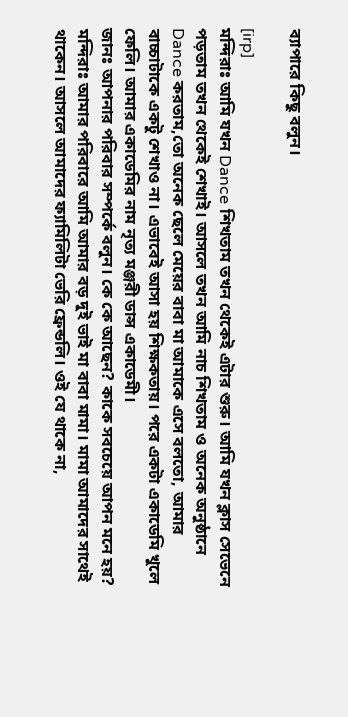ব্যাপারে কিছু বলুন।

[irp]
মন্দিরাঃ আমি যখন Dance শিখতাম তখন থেকেই এটার শুরু। আমি যখন ক্লাস সেভেনে পড়তাম তখন থেকেই শেখাই। আসলে তখন আমি নাচ শিখতাম ও অনেক অনুষ্ঠানে Dance করতাম,তো অনেক ছেলে মেয়ের বাবা মা আমাকে এসে বলতো, আমার বাচ্চাটাকে একটু শেখাও না। এভাবেই আসা হয় শিক্ষকতায়। পরে একটা একাডেমি খুলে ফেলি। আমার একাডেমির নাম নৃত্য মঞ্জরী ডান্স একাডেমী।
জানঃ আপনার পরিবার সম্পর্কে বলুন। কে কে আছেন? কাকে সবচেয়ে আপন মনে হয়?
মন্দিরাঃ আমার পরিবারে আমি আমার বড় দুই ভাই মা বাবা মামা। মামা আমাদের সাথেই থাকেন। আসলে আমাদের ফ্যামিলিটা ভেরি ফ্রেন্ডলি। ওই যে থাকে না,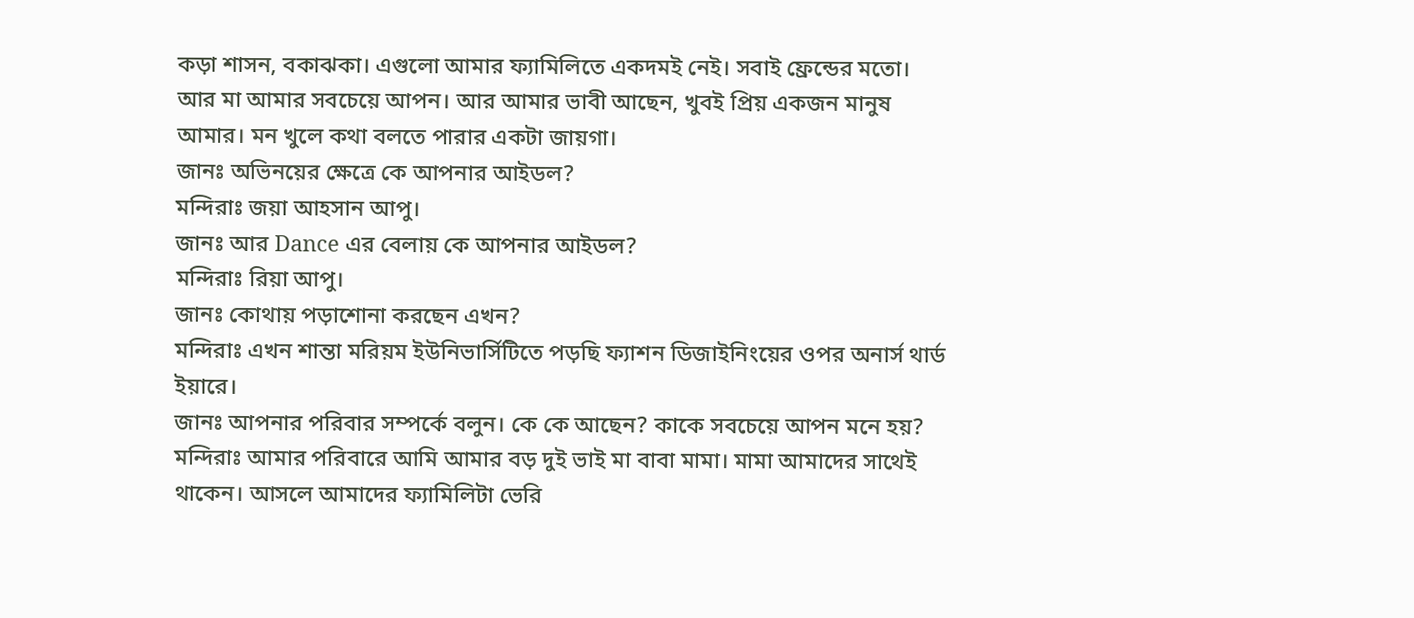কড়া শাসন, বকাঝকা। এগুলো আমার ফ্যামিলিতে একদমই নেই। সবাই ফ্রেন্ডের মতো। আর মা আমার সবচেয়ে আপন। আর আমার ভাবী আছেন, খুবই প্রিয় একজন মানুষ আমার। মন খুলে কথা বলতে পারার একটা জায়গা।
জানঃ অভিনয়ের ক্ষেত্রে কে আপনার আইডল?
মন্দিরাঃ জয়া আহসান আপু।
জানঃ আর Dance এর বেলায় কে আপনার আইডল?
মন্দিরাঃ রিয়া আপু।
জানঃ কোথায় পড়াশোনা করছেন এখন?
মন্দিরাঃ এখন শান্তা মরিয়ম ইউনিভার্সিটিতে পড়ছি ফ্যাশন ডিজাইনিংয়ের ওপর অনার্স থার্ড ইয়ারে।
জানঃ আপনার পরিবার সম্পর্কে বলুন। কে কে আছেন? কাকে সবচেয়ে আপন মনে হয়?
মন্দিরাঃ আমার পরিবারে আমি আমার বড় দুই ভাই মা বাবা মামা। মামা আমাদের সাথেই থাকেন। আসলে আমাদের ফ্যামিলিটা ভেরি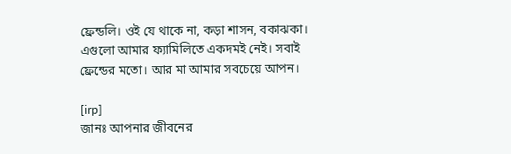ফ্রেন্ডলি। ওই যে থাকে না, কড়া শাসন, বকাঝকা। এগুলো আমার ফ্যামিলিতে একদমই নেই। সবাই ফ্রেন্ডের মতো। আর মা আমার সবচেয়ে আপন।

[irp]
জানঃ আপনার জীবনের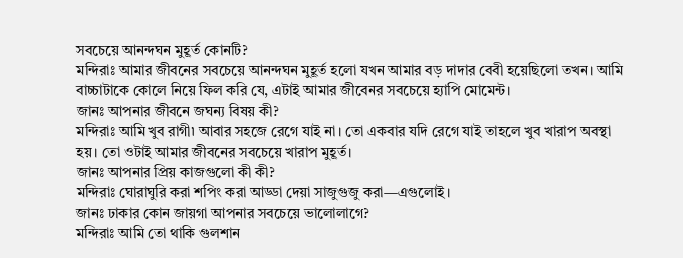সবচেয়ে আনন্দঘন মুহূর্ত কোনটি?
মন্দিরাঃ আমার জীবনের সবচেয়ে আনন্দঘন মুহূর্ত হলো যখন আমার বড় দাদার বেবী হয়েছিলো তখন। আমি বাচ্চাটাকে কোলে নিয়ে ফিল করি যে, এটাই আমার জীবেনর সবচেয়ে হ্যাপি মোমেন্ট।
জানঃ আপনার জীবনে জঘন্য বিষয় কী?
মন্দিরাঃ আমি খুব রাগী৷ আবার সহজে রেগে যাই না। তো একবার যদি রেগে যাই তাহলে খুব খারাপ অবস্থা হয়। তো ওটাই আমার জীবনের সবচেয়ে খারাপ মুহূর্ত।
জানঃ আপনার প্রিয় কাজগুলো কী কী?
মন্দিরাঃ ঘোরাঘুরি করা শপিং করা আড্ডা দেয়া সাজুগুজু করা—এগুলোই।
জানঃ ঢাকার কোন জায়গা আপনার সবচেয়ে ভালোলাগে?
মন্দিরাঃ আমি তো থাকি গুলশান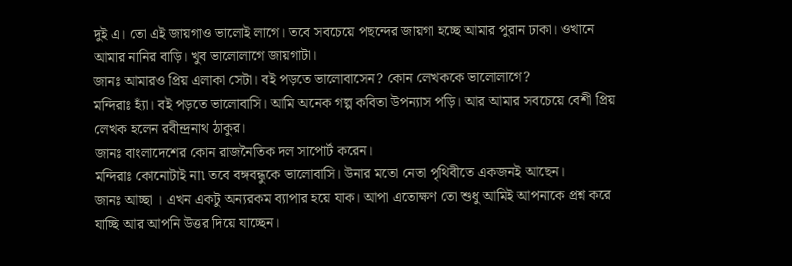দুই এ। তো এই জায়গাও ভালোই লাগে। তবে সবচেয়ে পছন্দের জায়গা হচ্ছে আমার পুরান ঢাকা। ওখানে আমার নানির বাড়ি। খুব ভালোলাগে জায়গাটা।
জানঃ আমারও প্রিয় এলাকা সেটা। বই পড়তে ভালোবাসেন? কোন লেখককে ভালোলাগে?
মন্দিরাঃ হ্যাঁ। বই পড়তে ভালোবাসি। আমি অনেক গল্প কবিতা উপন্যাস পড়ি। আর আমার সবচেয়ে বেশী প্রিয় লেখক হলেন রবীন্দ্রনাথ ঠাকুর।
জানঃ বাংলাদেশের কোন রাজনৈতিক দল সাপোর্ট করেন।
মন্দিরাঃ কোনোটাই না৷ তবে বঙ্গবন্ধুকে ভালোবাসি। উনার মতো নেতা পৃথিবীতে একজনই আছেন।
জানঃ আচ্ছা । এখন একটু অন্যরকম ব্যাপার হয়ে যাক। আপা এতোক্ষণ তো শুধু আমিই আপনাকে প্রশ্ন করে যাচ্ছি আর আপনি উত্তর দিয়ে যাচ্ছেন।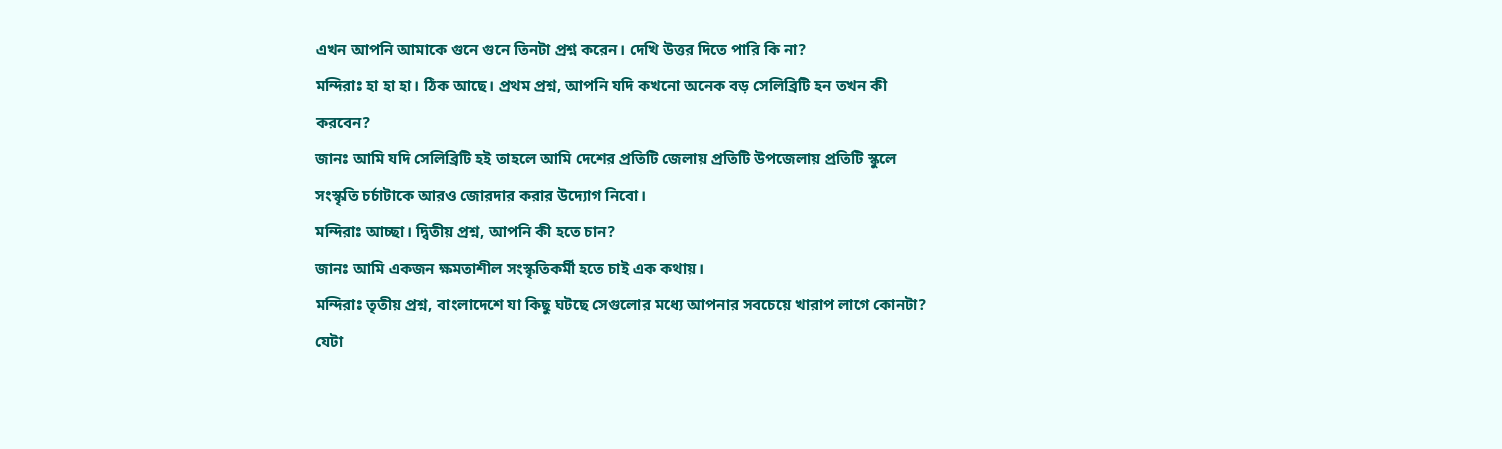এখন আপনি আমাকে গুনে গুনে তিনটা প্রশ্ন করেন। দেখি উত্তর দিতে পারি কি না?
মন্দিরাঃ হা হা হা। ঠিক আছে। প্রথম প্রশ্ন, আপনি যদি কখনো অনেক বড় সেলিব্রিটি হন তখন কী করবেন?
জানঃ আমি যদি সেলিব্রিটি হই তাহলে আমি দেশের প্রতিটি জেলায় প্রতিটি উপজেলায় প্রতিটি স্কুলে সংস্কৃতি চর্চাটাকে আরও জোরদার করার উদ্যোগ নিবো।
মন্দিরাঃ আচ্ছা। দ্বিতীয় প্রশ্ন, আপনি কী হতে চান?
জানঃ আমি একজন ক্ষমতাশীল সংস্কৃতিকর্মী হতে চাই এক কথায়।
মন্দিরাঃ তৃতীয় প্রশ্ন, বাংলাদেশে যা কিছু ঘটছে সেগুলোর মধ্যে আপনার সবচেয়ে খারাপ লাগে কোনটা? যেটা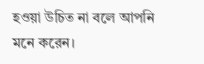হওয়া উচিত না বলে আপনি মনে করেন।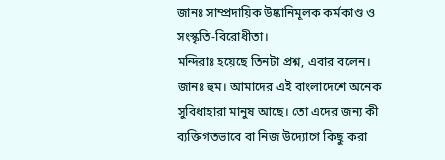জানঃ সাম্প্রদায়িক উষ্কানিমূলক কর্মকাণ্ড ও সংস্কৃতি-বিরোধীতা।
মন্দিরাঃ হয়েছে তিনটা প্রশ্ন, এবার বলেন।
জানঃ হুম। আমাদের এই বাংলাদেশে অনেক সুবিধাহারা মানুষ আছে। তো এদের জন্য কী ব্যক্তিগতভাবে বা নিজ উদ্যোগে কিছু করা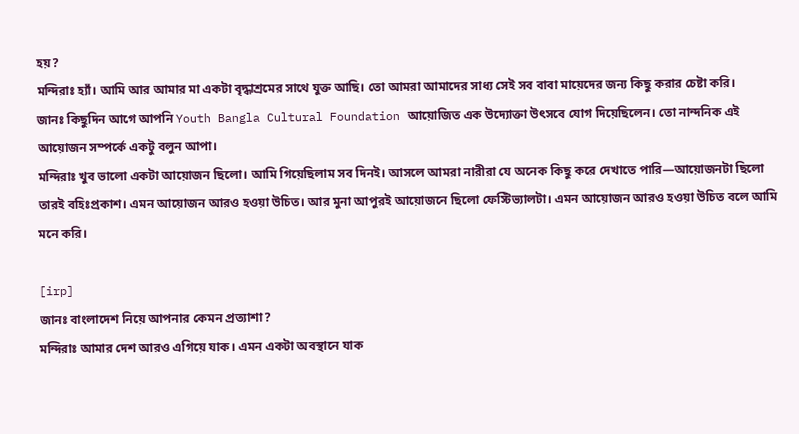হয়?
মন্দিরাঃ হ্যাঁ। আমি আর আমার মা একটা বৃদ্ধাশ্রমের সাথে যুক্ত আছি। তো আমরা আমাদের সাধ্য সেই সব বাবা মায়েদের জন্য কিছু করার চেষ্টা করি।
জানঃ কিছুদিন আগে আপনি Youth Bangla Cultural Foundation আয়োজিত এক উদ্যোক্তা উৎসবে যোগ দিয়েছিলেন। তো নান্দনিক এই আয়োজন সম্পর্কে একটু বলুন আপা।
মন্দিরাঃ খুব ভালো একটা আয়োজন ছিলো। আমি গিয়েছিলাম সব দিনই। আসলে আমরা নারীরা যে অনেক কিছু করে দেখাতে পারি—আয়োজনটা ছিলো তারই বহিঃপ্রকাশ। এমন আয়োজন আরও হওয়া উচিত। আর মুনা আপুরই আয়োজনে ছিলো ফেস্টিভ্যালটা। এমন আয়োজন আরও হওয়া উচিত বলে আমি মনে করি।

[irp]
জানঃ বাংলাদেশ নিয়ে আপনার কেমন প্রত্যাশা?
মন্দিরাঃ আমার দেশ আরও এগিয়ে যাক। এমন একটা অবস্থানে যাক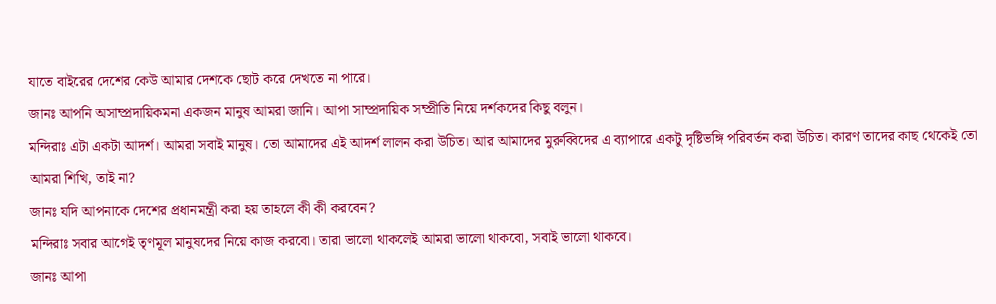যাতে বাইরের দেশের কেউ আমার দেশকে ছোট করে দেখতে না পারে।
জানঃ আপনি অসাম্প্রদায়িকমনা একজন মানুষ আমরা জানি। আপা সাম্প্রদায়িক সম্প্রীতি নিয়ে দর্শকদের কিছু বলুন।
মন্দিরাঃ এটা একটা আদর্শ। আমরা সবাই মানুষ। তো আমাদের এই আদর্শ লালন করা উচিত। আর আমাদের মুরুব্বিদের এ ব্যাপারে একটু দৃষ্টিভঙ্গি পরিবর্তন করা উচিত। কারণ তাদের কাছ থেকেই তো আমরা শিখি, তাই না?
জানঃ যদি আপনাকে দেশের প্রধানমন্ত্রী করা হয় তাহলে কী কী করবেন?
মন্দিরাঃ সবার আগেই তৃণমূল মানুষদের নিয়ে কাজ করবো। তারা ভালো থাকলেই আমরা ভালো থাকবো, সবাই ভালো থাকবে।
জানঃ আপা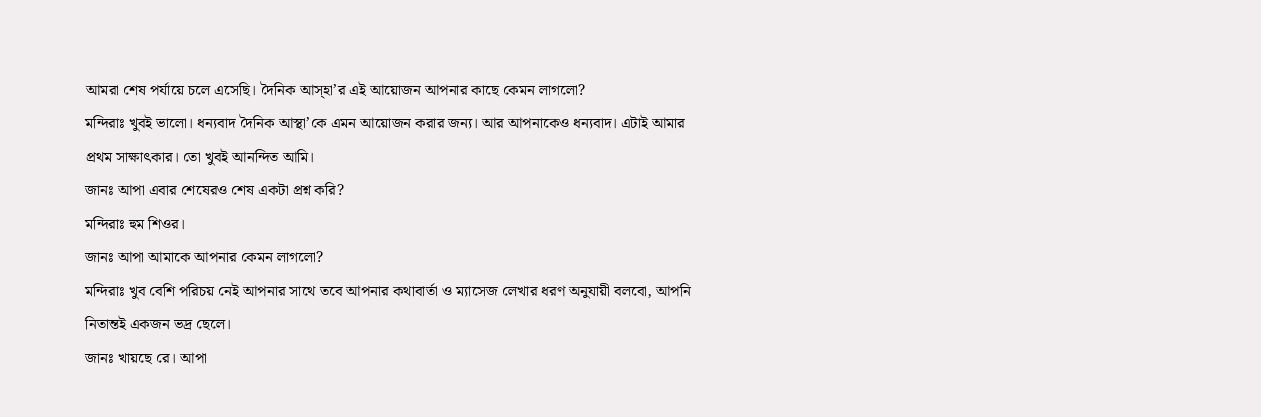আমরা শেষ পর্যায়ে চলে এসেছি। দৈনিক আস্হা’র এই আয়োজন আপনার কাছে কেমন লাগলো?
মন্দিরাঃ খুবই ভালো। ধন্যবাদ দৈনিক আস্থা’কে এমন আয়োজন করার জন্য। আর আপনাকেও ধন্যবাদ। এটাই আমার প্রথম সাক্ষাৎকার। তো খুবই আনন্দিত আমি।
জানঃ আপা এবার শেষেরও শেষ একটা প্রশ্ন করি?
মন্দিরাঃ হুম শিওর।
জানঃ আপা আমাকে আপনার কেমন লাগলো?
মন্দিরাঃ খুব বেশি পরিচয় নেই আপনার সাথে তবে আপনার কথাবার্তা ও ম্যাসেজ লেখার ধরণ অনুযায়ী বলবো, আপনি নিতান্তই একজন ভদ্র ছেলে।
জানঃ খায়ছে রে। আপা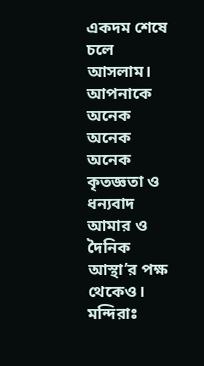একদম শেষে চলে আসলাম। আপনাকে অনেক অনেক অনেক কৃতজ্ঞতা ও ধন্যবাদ আমার ও দৈনিক আস্থা’র পক্ষ থেকেও।
মন্দিরাঃ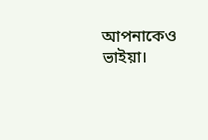আপনাকেও ভাইয়া।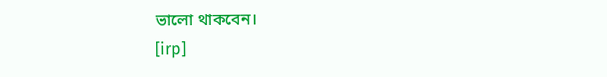ভালো থাকবেন।
[irp]